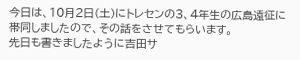今日は、10月2日(土)にトレセンの3、4年生の広島遠征に帯同しましたので、その話をさせてもらいます。
先日も書きましたように吉田サ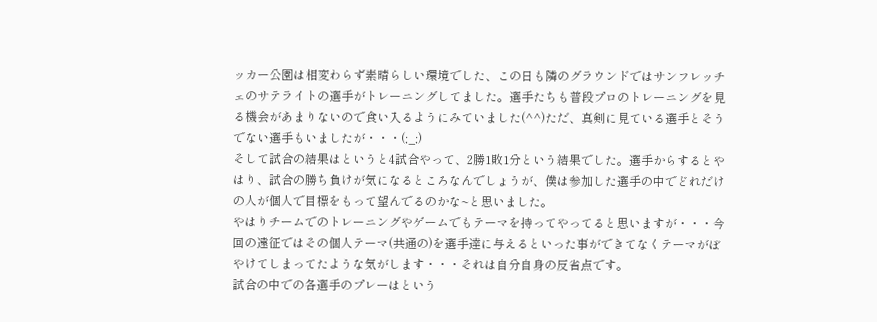ッカー公園は相変わらず素晴らしい環境でした、この日も隣のグラウンドではサンフレッチェのサテライトの選手がトレーニングしてました。選手たちも普段プロのトレーニングを見る機会があまりないので食い入るようにみていました(^^)ただ、真剣に見ている選手とそうでない選手もいましたが・・・(;_;)
そして試合の結果はというと4試合やって、2勝1敗1分という結果でした。選手からするとやはり、試合の勝ち負けが気になるところなんでしょうが、僕は参加した選手の中でどれだけの人が個人で目標をもって望んでるのかな~と思いました。
やはりチームでのトレーニングやゲームでもテーマを持ってやってると思いますが・・・今回の遠征ではその個人テーマ(共通の)を選手達に与えるといった事ができてなくテーマがぼやけてしまってたような気がします・・・それは自分自身の反省点です。
試合の中での各選手のプレーはという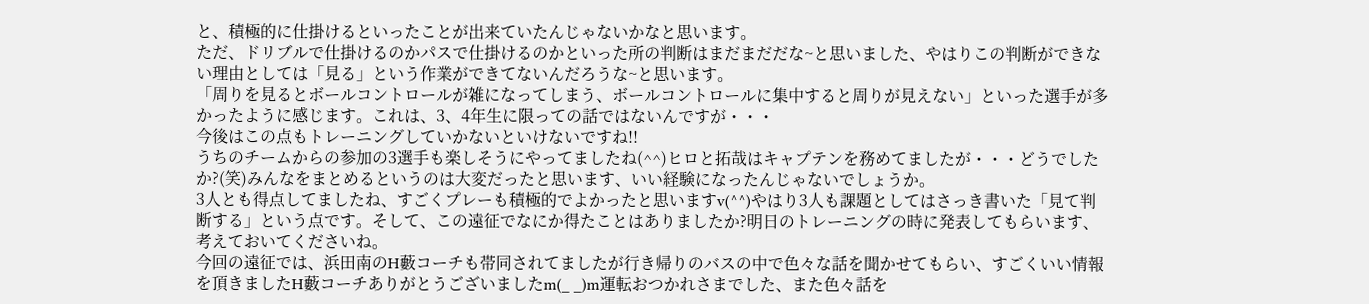と、積極的に仕掛けるといったことが出来ていたんじゃないかなと思います。
ただ、ドリブルで仕掛けるのかパスで仕掛けるのかといった所の判断はまだまだだな~と思いました、やはりこの判断ができない理由としては「見る」という作業ができてないんだろうな~と思います。
「周りを見るとボールコントロールが雑になってしまう、ボールコントロールに集中すると周りが見えない」といった選手が多かったように感じます。これは、3、4年生に限っての話ではないんですが・・・
今後はこの点もトレーニングしていかないといけないですね!!
うちのチームからの参加の3選手も楽しそうにやってましたね(^^)ヒロと拓哉はキャプテンを務めてましたが・・・どうでしたか?(笑)みんなをまとめるというのは大変だったと思います、いい経験になったんじゃないでしょうか。
3人とも得点してましたね、すごくプレーも積極的でよかったと思いますv(^^)やはり3人も課題としてはさっき書いた「見て判断する」という点です。そして、この遠征でなにか得たことはありましたか?明日のトレーニングの時に発表してもらいます、考えておいてくださいね。
今回の遠征では、浜田南のH藪コーチも帯同されてましたが行き帰りのバスの中で色々な話を聞かせてもらい、すごくいい情報を頂きましたH藪コーチありがとうございましたm(_ _)m運転おつかれさまでした、また色々話を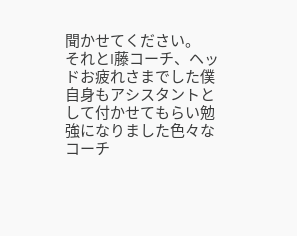聞かせてください。
それとI藤コーチ、ヘッドお疲れさまでした僕自身もアシスタントとして付かせてもらい勉強になりました色々なコーチ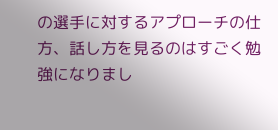の選手に対するアプローチの仕方、話し方を見るのはすごく勉強になりまし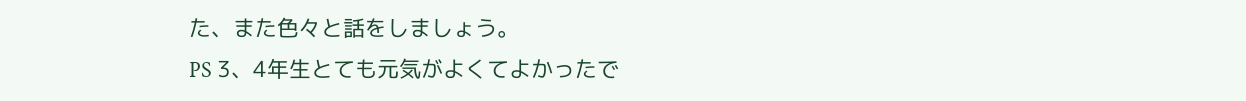た、また色々と話をしましょう。
PS 3、4年生とても元気がよくてよかったで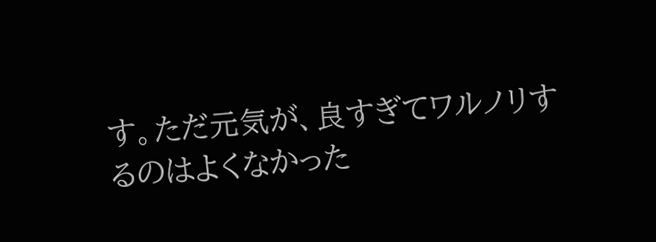す。ただ元気が、良すぎてワルノリするのはよくなかった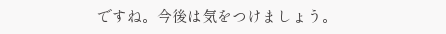ですね。今後は気をつけましょう。